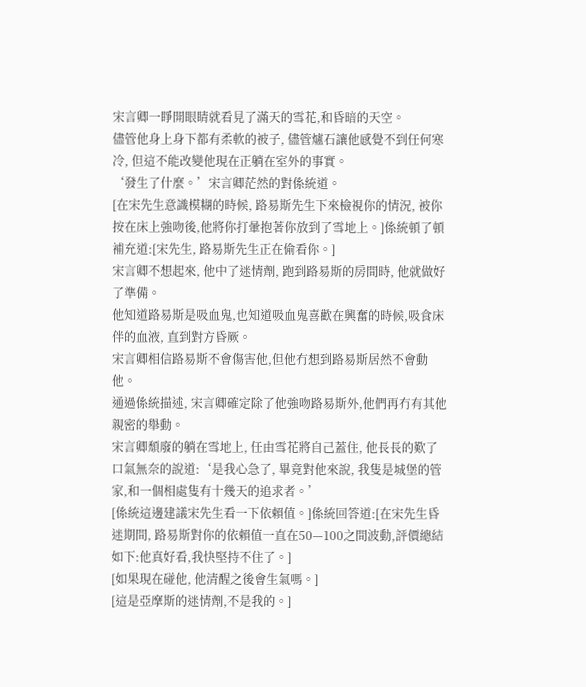宋言卿一睜開眼睛就看見了滿天的雪花,和昏暗的天空。
儘管他身上身下都有柔軟的被子, 儘管爐石讓他感覺不到任何寒冷, 但這不能改變他現在正躺在室外的事實。
‘發生了什麼。’宋言卿茫然的對係統道。
[在宋先生意識模糊的時候, 路易斯先生下來檢視你的情況, 被你按在床上強吻後,他將你打暈抱著你放到了雪地上。]係統頓了頓補充道:[宋先生, 路易斯先生正在偷看你。]
宋言卿不想起來, 他中了迷情劑, 跑到路易斯的房間時, 他就做好了準備。
他知道路易斯是吸血鬼,也知道吸血鬼喜歡在興奮的時候,吸食床伴的血液, 直到對方昏厥。
宋言卿相信路易斯不會傷害他,但他冇想到路易斯居然不會動他。
通過係統描述, 宋言卿確定除了他強吻路易斯外,他們再冇有其他親密的舉動。
宋言卿頹廢的躺在雪地上, 任由雪花將自己蓋住, 他長長的歎了口氣無奈的說道:‘是我心急了, 畢竟對他來說, 我隻是城堡的管家,和一個相處隻有十幾天的追求者。’
[係統這邊建議宋先生看一下依賴值。]係統回答道:[在宋先生昏迷期間, 路易斯對你的依賴值一直在50—100之間波動,評價總結如下:他真好看,我快堅持不住了。]
[如果現在碰他, 他清醒之後會生氣嗎。]
[這是亞摩斯的迷情劑,不是我的。]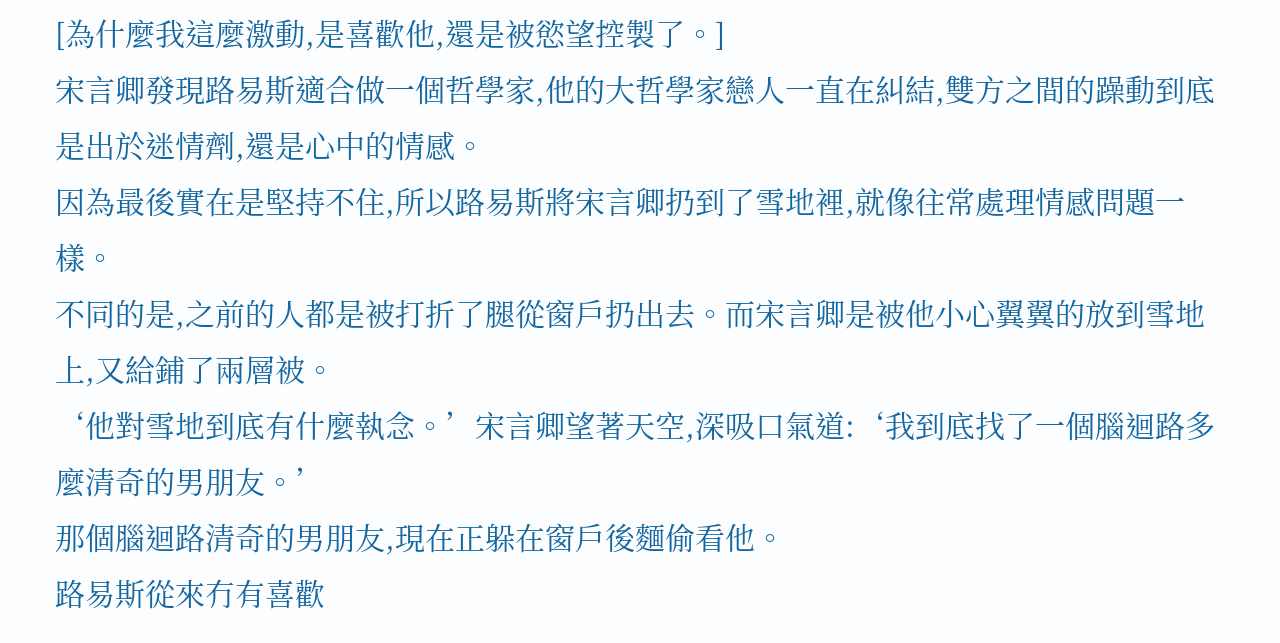[為什麼我這麼激動,是喜歡他,還是被慾望控製了。]
宋言卿發現路易斯適合做一個哲學家,他的大哲學家戀人一直在糾結,雙方之間的躁動到底是出於迷情劑,還是心中的情感。
因為最後實在是堅持不住,所以路易斯將宋言卿扔到了雪地裡,就像往常處理情感問題一樣。
不同的是,之前的人都是被打折了腿從窗戶扔出去。而宋言卿是被他小心翼翼的放到雪地上,又給鋪了兩層被。
‘他對雪地到底有什麼執念。’宋言卿望著天空,深吸口氣道:‘我到底找了一個腦迴路多麼清奇的男朋友。’
那個腦迴路清奇的男朋友,現在正躲在窗戶後麵偷看他。
路易斯從來冇有喜歡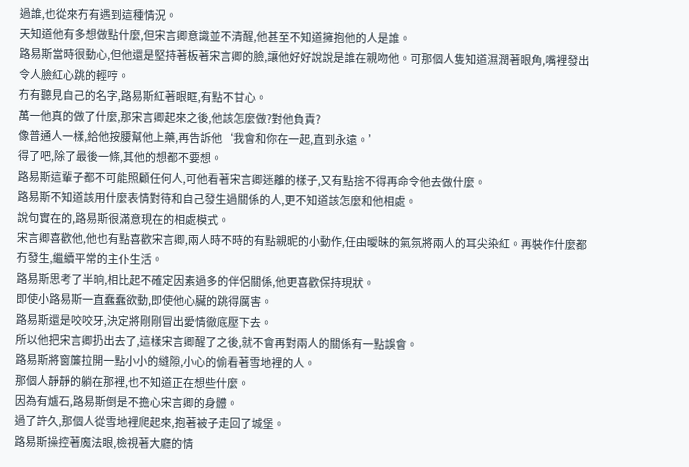過誰,也從來冇有遇到這種情況。
天知道他有多想做點什麼,但宋言卿意識並不清醒,他甚至不知道擁抱他的人是誰。
路易斯當時很動心,但他還是堅持著板著宋言卿的臉,讓他好好說說是誰在親吻他。可那個人隻知道濕潤著眼角,嘴裡發出令人臉紅心跳的輕哼。
冇有聽見自己的名字,路易斯紅著眼眶,有點不甘心。
萬一他真的做了什麼,那宋言卿起來之後,他該怎麼做?對他負責?
像普通人一樣,給他按腰幫他上藥,再告訴他‘我會和你在一起,直到永遠。’
得了吧,除了最後一條,其他的想都不要想。
路易斯這輩子都不可能照顧任何人,可他看著宋言卿迷離的樣子,又有點捨不得再命令他去做什麼。
路易斯不知道該用什麼表情對待和自己發生過關係的人,更不知道該怎麼和他相處。
說句實在的,路易斯很滿意現在的相處模式。
宋言卿喜歡他,他也有點喜歡宋言卿,兩人時不時的有點親昵的小動作,任由曖昧的氣氛將兩人的耳尖染紅。再裝作什麼都冇發生,繼續平常的主仆生活。
路易斯思考了半晌,相比起不確定因素過多的伴侶關係,他更喜歡保持現狀。
即使小路易斯一直蠢蠢欲動,即使他心臟的跳得厲害。
路易斯還是咬咬牙,決定將剛剛冒出愛情徹底壓下去。
所以他把宋言卿扔出去了,這樣宋言卿醒了之後,就不會再對兩人的關係有一點誤會。
路易斯將窗簾拉開一點小小的縫隙,小心的偷看著雪地裡的人。
那個人靜靜的躺在那裡,也不知道正在想些什麼。
因為有爐石,路易斯倒是不擔心宋言卿的身體。
過了許久,那個人從雪地裡爬起來,抱著被子走回了城堡。
路易斯操控著魔法眼,檢視著大廳的情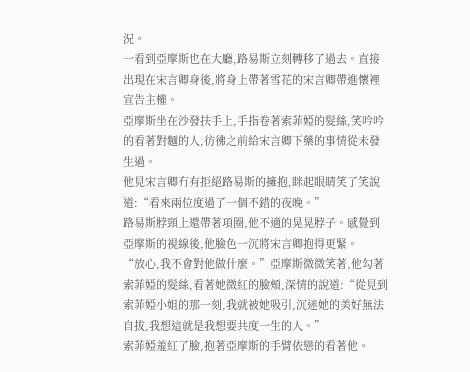況。
一看到亞摩斯也在大廳,路易斯立刻轉移了過去。直接出現在宋言卿身後,將身上帶著雪花的宋言卿帶進懷裡宣告主權。
亞摩斯坐在沙發扶手上,手指卷著索菲婭的髮絲,笑吟吟的看著對麵的人,彷彿之前給宋言卿下藥的事情從未發生過。
他見宋言卿冇有拒絕路易斯的擁抱,眯起眼睛笑了笑說道:“看來兩位度過了一個不錯的夜晚。”
路易斯脖頸上還帶著項圈,他不適的晃晃脖子。感覺到亞摩斯的視線後,他臉色一沉將宋言卿抱得更緊。
“放心,我不會對他做什麼。”亞摩斯微微笑著,他勾著索菲婭的髮絲,看著她微紅的臉頰,深情的說道:“從見到索菲婭小姐的那一刻,我就被她吸引,沉迷她的美好無法自拔,我想這就是我想要共度一生的人。”
索菲婭羞紅了臉,抱著亞摩斯的手臂依戀的看著他。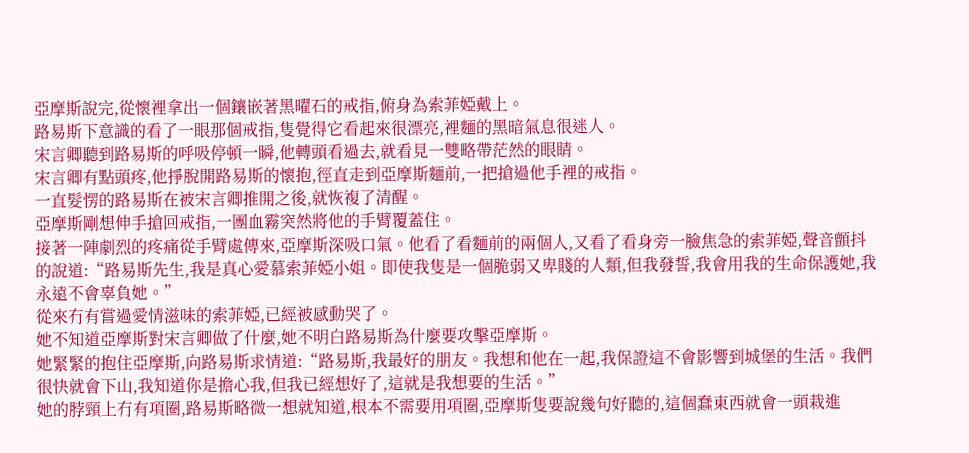亞摩斯說完,從懷裡拿出一個鑲嵌著黑曜石的戒指,俯身為索菲婭戴上。
路易斯下意識的看了一眼那個戒指,隻覺得它看起來很漂亮,裡麵的黑暗氣息很迷人。
宋言卿聽到路易斯的呼吸停頓一瞬,他轉頭看過去,就看見一雙略帶茫然的眼睛。
宋言卿有點頭疼,他掙脫開路易斯的懷抱,徑直走到亞摩斯麵前,一把搶過他手裡的戒指。
一直髮愣的路易斯在被宋言卿推開之後,就恢複了清醒。
亞摩斯剛想伸手搶回戒指,一團血霧突然將他的手臂覆蓋住。
接著一陣劇烈的疼痛從手臂處傳來,亞摩斯深吸口氣。他看了看麵前的兩個人,又看了看身旁一臉焦急的索菲婭,聲音顫抖的說道:“路易斯先生,我是真心愛慕索菲婭小姐。即使我隻是一個脆弱又卑賤的人類,但我發誓,我會用我的生命保護她,我永遠不會辜負她。”
從來冇有嘗過愛情滋味的索菲婭,已經被感動哭了。
她不知道亞摩斯對宋言卿做了什麼,她不明白路易斯為什麼要攻擊亞摩斯。
她緊緊的抱住亞摩斯,向路易斯求情道:“路易斯,我最好的朋友。我想和他在一起,我保證這不會影響到城堡的生活。我們很快就會下山,我知道你是擔心我,但我已經想好了,這就是我想要的生活。”
她的脖頸上冇有項圈,路易斯略微一想就知道,根本不需要用項圈,亞摩斯隻要說幾句好聽的,這個蠢東西就會一頭栽進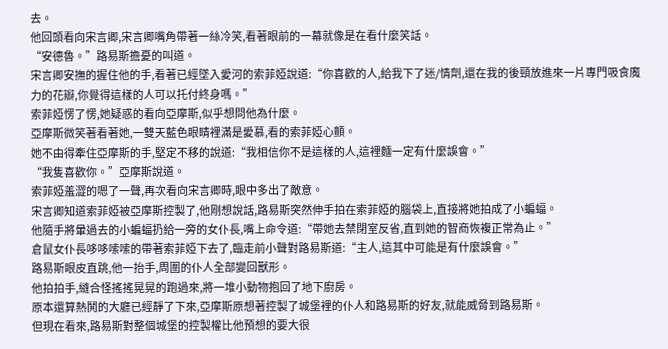去。
他回頭看向宋言卿,宋言卿嘴角帶著一絲冷笑,看著眼前的一幕就像是在看什麼笑話。
“安德魯。”路易斯擔憂的叫道。
宋言卿安撫的握住他的手,看著已經墜入愛河的索菲婭說道:“你喜歡的人,給我下了迷/情劑,還在我的後頸放進來一片專門吸食魔力的花瓣,你覺得這樣的人可以托付終身嗎。”
索菲婭愣了愣,她疑惑的看向亞摩斯,似乎想問他為什麼。
亞摩斯微笑著看著她,一雙天藍色眼睛裡滿是愛慕,看的索菲婭心顫。
她不由得牽住亞摩斯的手,堅定不移的說道:“我相信你不是這樣的人,這裡麵一定有什麼誤會。”
“我隻喜歡你。”亞摩斯說道。
索菲婭羞澀的嗯了一聲,再次看向宋言卿時,眼中多出了敵意。
宋言卿知道索菲婭被亞摩斯控製了,他剛想說話,路易斯突然伸手拍在索菲婭的腦袋上,直接將她拍成了小蝙蝠。
他隨手將暈過去的小蝙蝠扔給一旁的女仆長,嘴上命令道:“帶她去禁閉室反省,直到她的智商恢複正常為止。”
倉鼠女仆長哆哆嗦嗦的帶著索菲婭下去了,臨走前小聲對路易斯道:“主人,這其中可能是有什麼誤會。”
路易斯眼皮直跳,他一抬手,周圍的仆人全部變回獸形。
他拍拍手,縫合怪搖搖晃晃的跑過來,將一堆小動物抱回了地下廚房。
原本還算熱鬨的大廳已經靜了下來,亞摩斯原想著控製了城堡裡的仆人和路易斯的好友,就能威脅到路易斯。
但現在看來,路易斯對整個城堡的控製權比他預想的要大很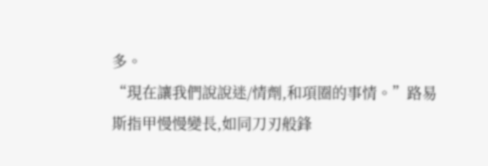多。
“現在讓我們說說迷/情劑,和項圈的事情。”路易斯指甲慢慢變長,如同刀刃般鋒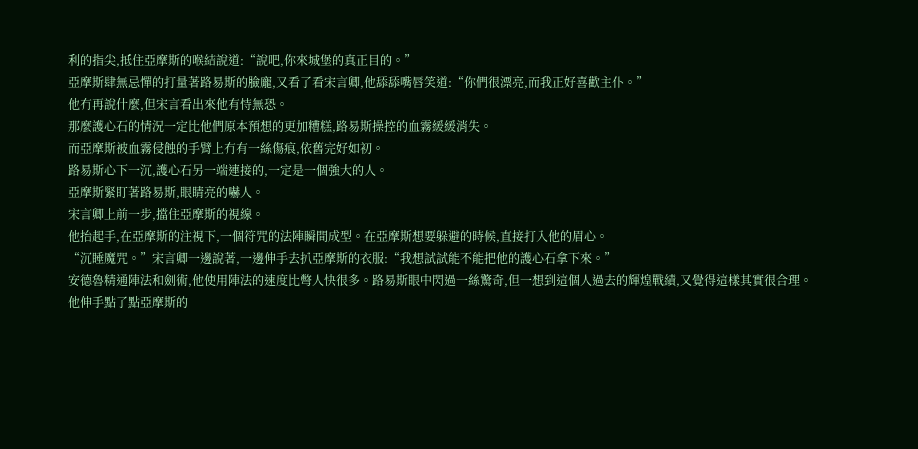利的指尖,抵住亞摩斯的喉結說道:“說吧,你來城堡的真正目的。”
亞摩斯肆無忌憚的打量著路易斯的臉龐,又看了看宋言卿,他舔舔嘴唇笑道:“你們很漂亮,而我正好喜歡主仆。”
他冇再說什麼,但宋言看出來他有恃無恐。
那麼護心石的情況一定比他們原本預想的更加糟糕,路易斯操控的血霧緩緩消失。
而亞摩斯被血霧侵蝕的手臂上冇有一絲傷痕,依舊完好如初。
路易斯心下一沉,護心石另一端連接的,一定是一個強大的人。
亞摩斯緊盯著路易斯,眼睛亮的嚇人。
宋言卿上前一步,擋住亞摩斯的視線。
他抬起手,在亞摩斯的注視下,一個符咒的法陣瞬間成型。在亞摩斯想要躲避的時候,直接打入他的眉心。
“沉睡魔咒。”宋言卿一邊說著,一邊伸手去扒亞摩斯的衣服:“我想試試能不能把他的護心石拿下來。”
安德魯精通陣法和劍術,他使用陣法的速度比彆人快很多。路易斯眼中閃過一絲驚奇,但一想到這個人過去的輝煌戰績,又覺得這樣其實很合理。
他伸手點了點亞摩斯的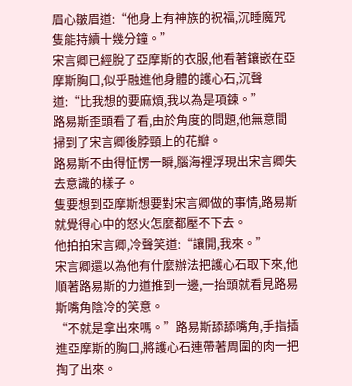眉心皺眉道:“他身上有神族的祝福,沉睡魔咒隻能持續十幾分鐘。”
宋言卿已經脫了亞摩斯的衣服,他看著鑲嵌在亞摩斯胸口,似乎融進他身體的護心石,沉聲道:“比我想的要麻煩,我以為是項鍊。”
路易斯歪頭看了看,由於角度的問題,他無意間掃到了宋言卿後脖頸上的花瓣。
路易斯不由得怔愣一瞬,腦海裡浮現出宋言卿失去意識的樣子。
隻要想到亞摩斯想要對宋言卿做的事情,路易斯就覺得心中的怒火怎麼都壓不下去。
他拍拍宋言卿,冷聲笑道:“讓開,我來。”
宋言卿還以為他有什麼辦法把護心石取下來,他順著路易斯的力道推到一邊,一抬頭就看見路易斯嘴角陰冷的笑意。
“不就是拿出來嗎。”路易斯舔舔嘴角,手指插進亞摩斯的胸口,將護心石連帶著周圍的肉一把掏了出來。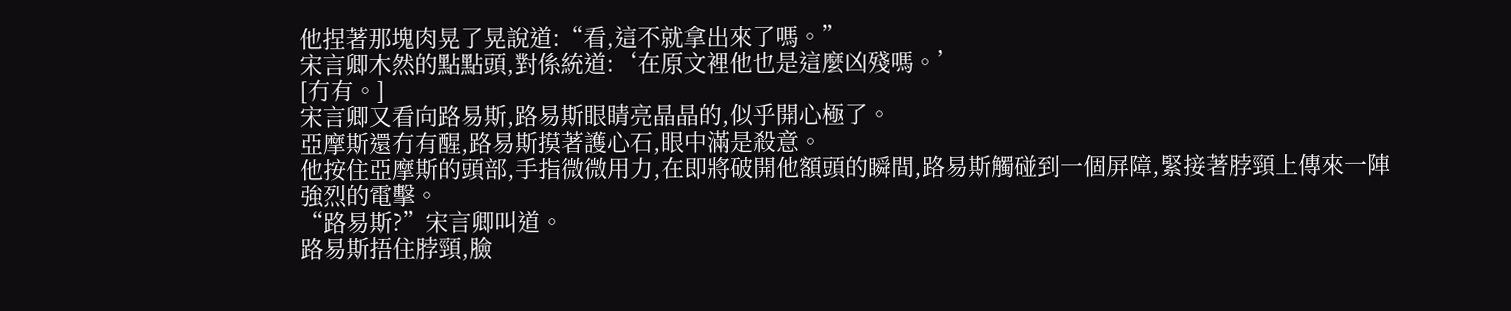他捏著那塊肉晃了晃說道:“看,這不就拿出來了嗎。”
宋言卿木然的點點頭,對係統道:‘在原文裡他也是這麼凶殘嗎。’
[冇有。]
宋言卿又看向路易斯,路易斯眼睛亮晶晶的,似乎開心極了。
亞摩斯還冇有醒,路易斯摸著護心石,眼中滿是殺意。
他按住亞摩斯的頭部,手指微微用力,在即將破開他額頭的瞬間,路易斯觸碰到一個屏障,緊接著脖頸上傳來一陣強烈的電擊。
“路易斯?”宋言卿叫道。
路易斯捂住脖頸,臉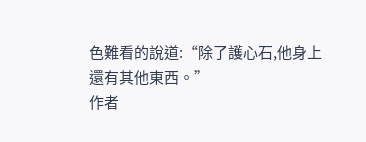色難看的說道:“除了護心石,他身上還有其他東西。”
作者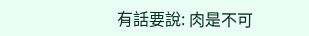有話要說: 肉是不可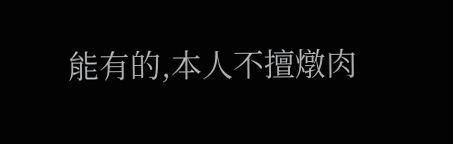能有的,本人不擅燉肉